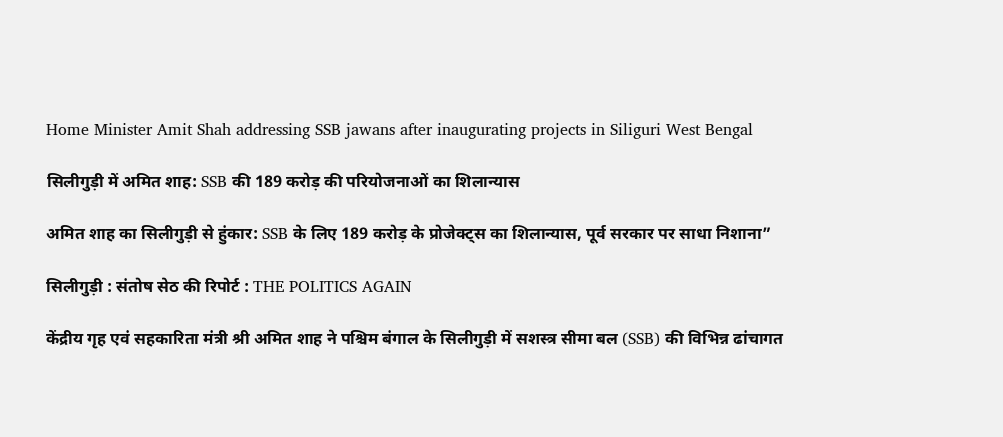Home Minister Amit Shah addressing SSB jawans after inaugurating projects in Siliguri West Bengal

सिलीगुड़ी में अमित शाह: SSB की 189 करोड़ की परियोजनाओं का शिलान्यास

अमित शाह का सिलीगुड़ी से हुंकार: SSB के लिए 189 करोड़ के प्रोजेक्ट्स का शिलान्यास, पूर्व सरकार पर साधा निशाना”

सिलीगुड़ी : संतोष सेठ की रिपोर्ट : THE POLITICS AGAIN

केंद्रीय गृह एवं सहकारिता मंत्री श्री अमित शाह ने पश्चिम बंगाल के सिलीगुड़ी में सशस्त्र सीमा बल (SSB) की विभिन्न ढांचागत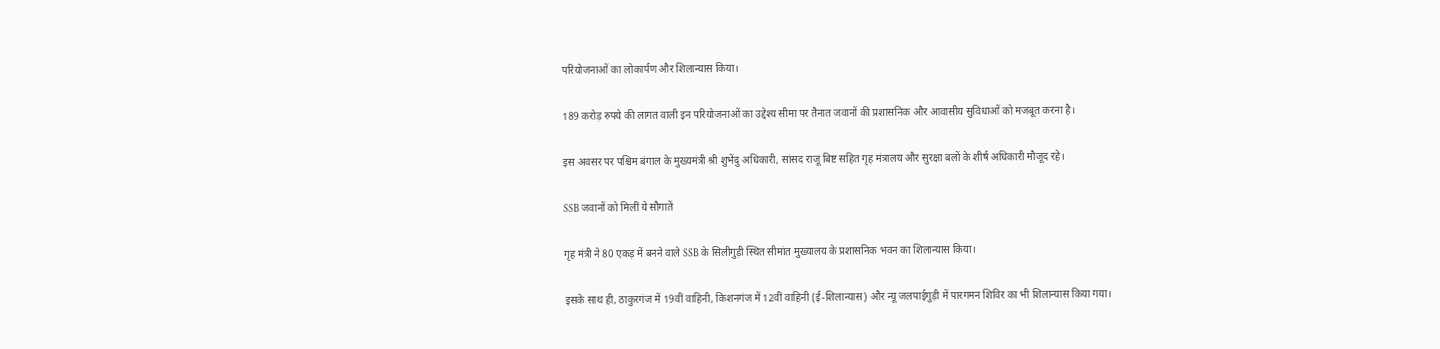परियोजनाओं का लोकार्पण और शिलान्यास किया।

189 करोड़ रुपये की लागत वाली इन परियोजनाओं का उद्देश्य सीमा पर तैनात जवानों की प्रशासनिक और आवासीय सुविधाओं को मजबूत करना है।

इस अवसर पर पश्चिम बंगाल के मुख्यमंत्री श्री शुभेंदु अधिकारी, सांसद राजू बिष्ट सहित गृह मंत्रालय और सुरक्षा बलों के शीर्ष अधिकारी मौजूद रहे।

SSB जवानों को मिलीं ये सौगातें

गृह मंत्री ने 80 एकड़ में बनने वाले SSB के सिलीगुड़ी स्थित सीमांत मुख्यालय के प्रशासनिक भवन का शिलान्यास किया।

इसके साथ ही, ठाकुरगंज में 19वीं वाहिनी, किशनगंज में 12वीं वाहिनी (ई-शिलान्यास) और न्यू जलपाईगुड़ी में पारगमन शिविर का भी शिलान्यास किया गया।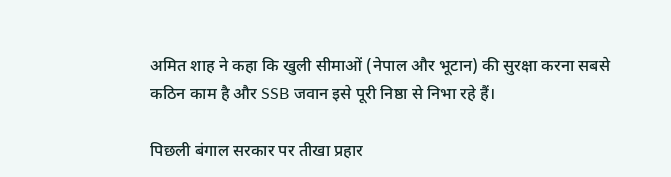अमित शाह ने कहा कि खुली सीमाओं (नेपाल और भूटान) की सुरक्षा करना सबसे कठिन काम है और SSB जवान इसे पूरी निष्ठा से निभा रहे हैं।

पिछली बंगाल सरकार पर तीखा प्रहार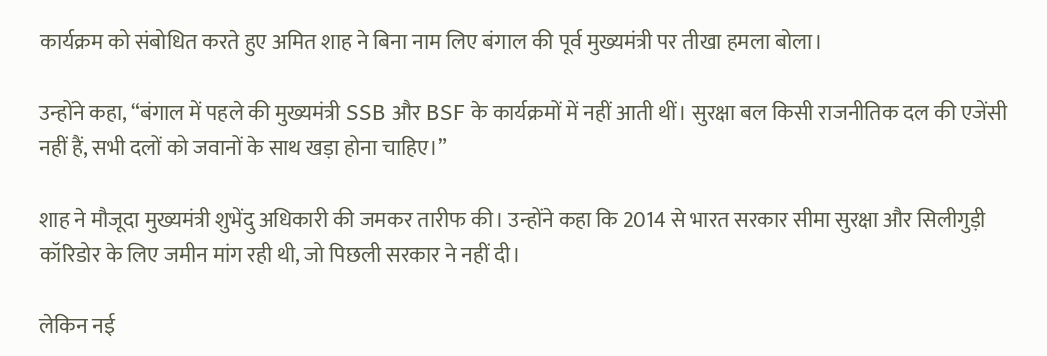कार्यक्रम को संबोधित करते हुए अमित शाह ने बिना नाम लिए बंगाल की पूर्व मुख्यमंत्री पर तीखा हमला बोला।

उन्होंने कहा, “बंगाल में पहले की मुख्यमंत्री SSB और BSF के कार्यक्रमों में नहीं आती थीं। सुरक्षा बल किसी राजनीतिक दल की एजेंसी नहीं हैं, सभी दलों को जवानों के साथ खड़ा होना चाहिए।”

शाह ने मौजूदा मुख्यमंत्री शुभेंदु अधिकारी की जमकर तारीफ की। उन्होंने कहा कि 2014 से भारत सरकार सीमा सुरक्षा और सिलीगुड़ी कॉरिडोर के लिए जमीन मांग रही थी, जो पिछली सरकार ने नहीं दी।

लेकिन नई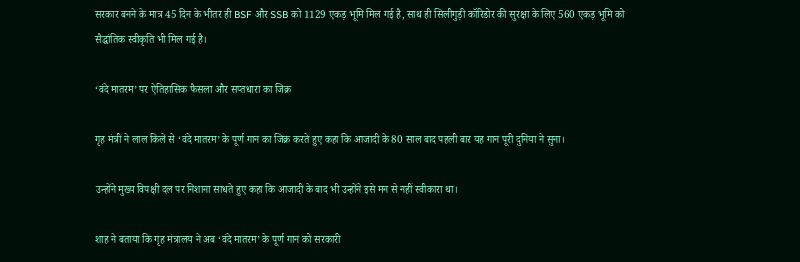सरकार बनने के मात्र 45 दिन के भीतर ही BSF और SSB को 1129 एकड़ भूमि मिल गई है, साथ ही सिलीगुड़ी कॉरिडोर की सुरक्षा के लिए 560 एकड़ भूमि को सैद्धांतिक स्वीकृति भी मिल गई है।

‘वंदे मातरम’ पर ऐतिहासिक फैसला और सप्तधारा का जिक्र

गृह मंत्री ने लाल किले से ‘वंदे मातरम’ के पूर्ण गान का जिक्र करते हुए कहा कि आजादी के 80 साल बाद पहली बार यह गान पूरी दुनिया ने सुना।

उन्होंने मुख्य विपक्षी दल पर निशाना साधते हुए कहा कि आजादी के बाद भी उन्होंने इसे मन से नहीं स्वीकारा था।

शाह ने बताया कि गृह मंत्रालय ने अब ‘वंदे मातरम’ के पूर्ण गान को सरकारी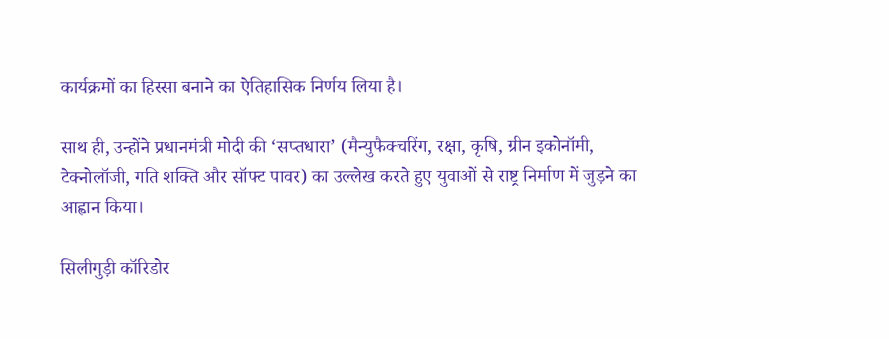कार्यक्रमों का हिस्सा बनाने का ऐतिहासिक निर्णय लिया है।

साथ ही, उन्होंने प्रधानमंत्री मोदी की ‘सप्तधारा’ (मैन्युफैक्चरिंग, रक्षा, कृषि, ग्रीन इकोनॉमी, टेक्नोलॉजी, गति शक्ति और सॉफ्ट पावर) का उल्लेख करते हुए युवाओं से राष्ट्र निर्माण में जुड़ने का आह्वान किया।

सिलीगुड़ी कॉरिडोर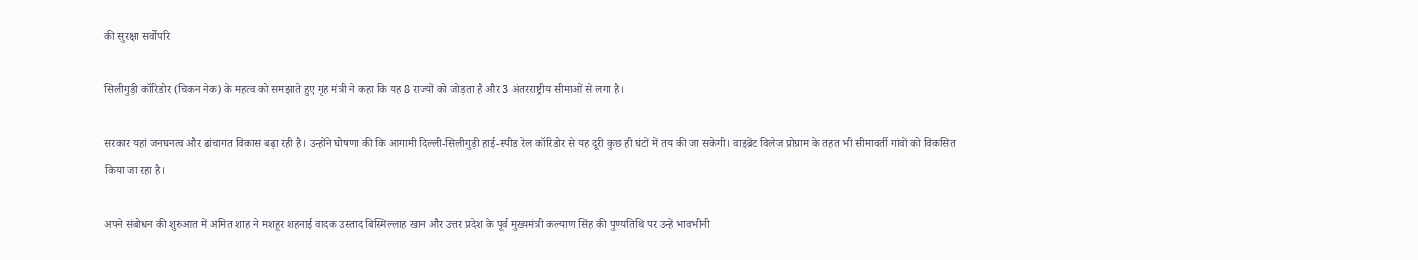की सुरक्षा सर्वोपरि

सिलीगुड़ी कॉरिडोर (चिकन नेक) के महत्व को समझाते हुए गृह मंत्री ने कहा कि यह 8 राज्यों को जोड़ता है और 3 अंतरराष्ट्रीय सीमाओं से लगा है।

सरकार यहां जनघनत्व और ढांचागत विकास बढ़ा रही है। उन्होंने घोषणा की कि आगामी दिल्ली-सिलीगुड़ी हाई-स्पीड रेल कॉरिडोर से यह दूरी कुछ ही घंटों में तय की जा सकेगी। वाइब्रेंट विलेज प्रोग्राम के तहत भी सीमावर्ती गांवों को विकसित किया जा रहा है।

अपने संबोधन की शुरुआत में अमित शाह ने मशहूर शहनाई वादक उस्ताद बिस्मिल्लाह खान और उत्तर प्रदेश के पूर्व मुख्यमंत्री कल्याण सिंह की पुण्यतिथि पर उन्हें भावभीनी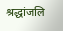श्रद्धांजलि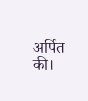अर्पित की।